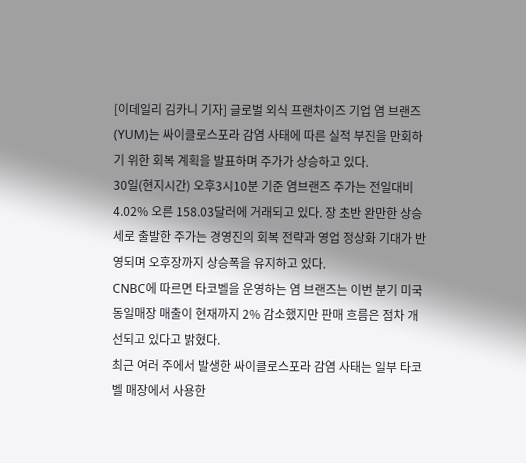[이데일리 김카니 기자] 글로벌 외식 프랜차이즈 기업 염 브랜즈(YUM)는 싸이클로스포라 감염 사태에 따른 실적 부진을 만회하기 위한 회복 계획을 발표하며 주가가 상승하고 있다.
30일(현지시간) 오후3시10분 기준 염브랜즈 주가는 전일대비 4.02% 오른 158.03달러에 거래되고 있다. 장 초반 완만한 상승세로 출발한 주가는 경영진의 회복 전략과 영업 정상화 기대가 반영되며 오후장까지 상승폭을 유지하고 있다.
CNBC에 따르면 타코벨을 운영하는 염 브랜즈는 이번 분기 미국 동일매장 매출이 현재까지 2% 감소했지만 판매 흐름은 점차 개선되고 있다고 밝혔다.
최근 여러 주에서 발생한 싸이클로스포라 감염 사태는 일부 타코벨 매장에서 사용한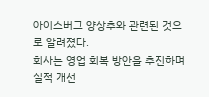아이스버그 양상추와 관련된 것으로 알려졌다.
회사는 영업 회복 방안을 추진하며 실적 개선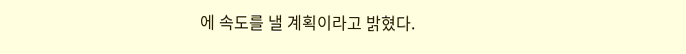에 속도를 낼 계획이라고 밝혔다.